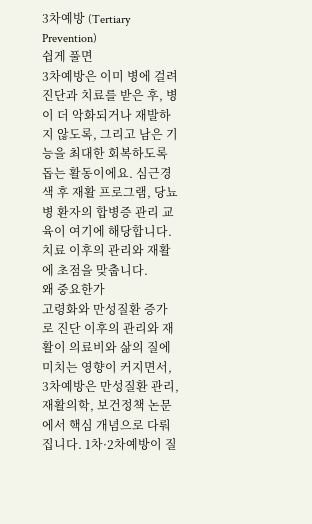3차예방 (Tertiary Prevention)
쉽게 풀면
3차예방은 이미 병에 걸려 진단과 치료를 받은 후, 병이 더 악화되거나 재발하지 않도록, 그리고 남은 기능을 최대한 회복하도록 돕는 활동이에요. 심근경색 후 재활 프로그램, 당뇨병 환자의 합병증 관리 교육이 여기에 해당합니다. 치료 이후의 관리와 재활에 초점을 맞춥니다.
왜 중요한가
고령화와 만성질환 증가로 진단 이후의 관리와 재활이 의료비와 삶의 질에 미치는 영향이 커지면서, 3차예방은 만성질환 관리, 재활의학, 보건정책 논문에서 핵심 개념으로 다뤄집니다. 1차·2차예방이 질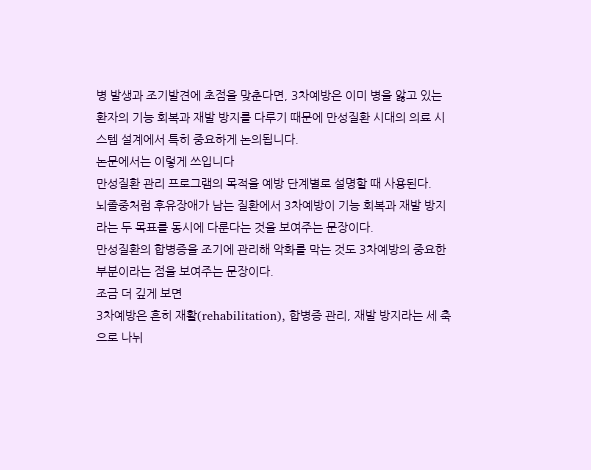병 발생과 조기발견에 초점을 맞춘다면, 3차예방은 이미 병을 앓고 있는 환자의 기능 회복과 재발 방지를 다루기 때문에 만성질환 시대의 의료 시스템 설계에서 특히 중요하게 논의됩니다.
논문에서는 이렇게 쓰입니다
만성질환 관리 프로그램의 목적을 예방 단계별로 설명할 때 사용된다.
뇌졸중처럼 후유장애가 남는 질환에서 3차예방이 기능 회복과 재발 방지라는 두 목표를 동시에 다룬다는 것을 보여주는 문장이다.
만성질환의 합병증을 조기에 관리해 악화를 막는 것도 3차예방의 중요한 부분이라는 점을 보여주는 문장이다.
조금 더 깊게 보면
3차예방은 흔히 재활(rehabilitation), 합병증 관리, 재발 방지라는 세 축으로 나뉘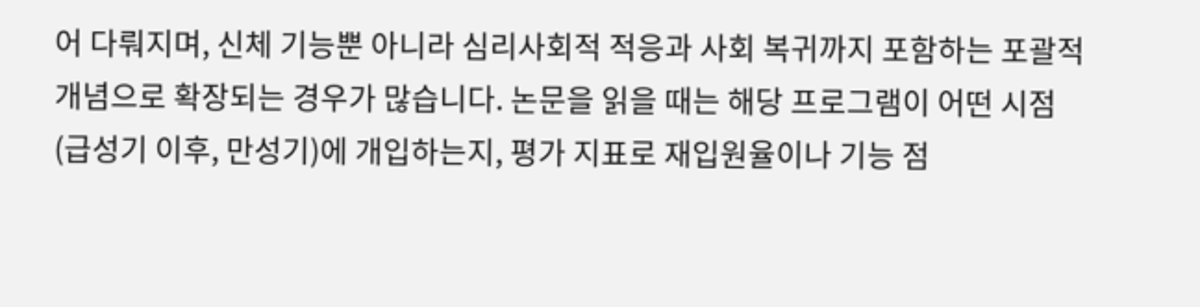어 다뤄지며, 신체 기능뿐 아니라 심리사회적 적응과 사회 복귀까지 포함하는 포괄적 개념으로 확장되는 경우가 많습니다. 논문을 읽을 때는 해당 프로그램이 어떤 시점(급성기 이후, 만성기)에 개입하는지, 평가 지표로 재입원율이나 기능 점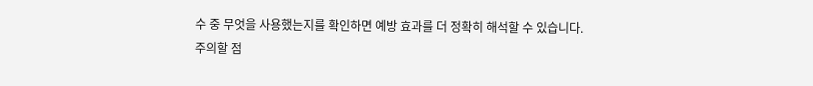수 중 무엇을 사용했는지를 확인하면 예방 효과를 더 정확히 해석할 수 있습니다.
주의할 점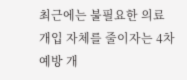최근에는 불필요한 의료 개입 자체를 줄이자는 4차예방 개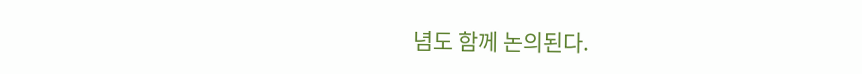념도 함께 논의된다.